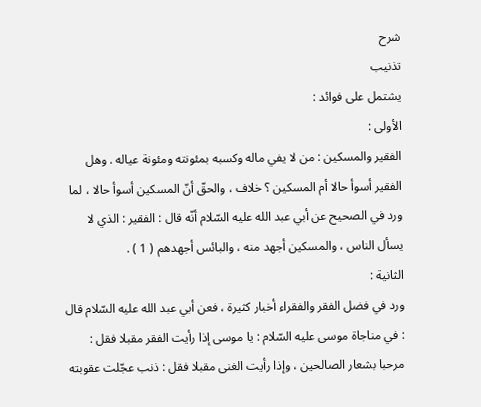شرح
تذنيب
يشتمل على فوائد :
الأولى :
الفقير والمسكين : من لا يفي ماله وكسبه بمئونته ومئونة عياله . وهل الفقير أسوأ حالا أم المسكين ؟ خلاف ، والحقّ أنّ المسكين أسوأ حالا ، لما ورد في الصحيح عن أبي عبد الله عليه السّلام أنّه قال : الفقير : الذي لا يسأل الناس ، والمسكين أجهد منه ، والبائس أجهدهم ( 1 ) .
الثانية :
ورد في فضل الفقر والفقراء أخبار كثيرة ، فعن أبي عبد الله عليه السّلام قال : في مناجاة موسى عليه السّلام : يا موسى إذا رأيت الفقر مقبلا فقل : مرحبا بشعار الصالحين ، وإذا رأيت الغنى مقبلا فقل : ذنب عجّلت عقوبته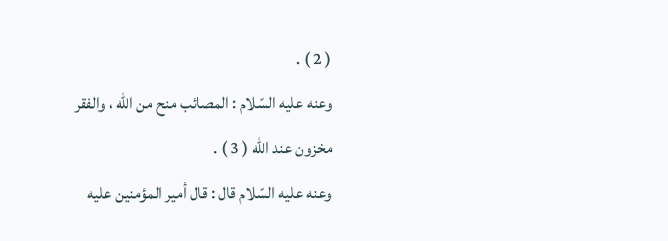( 2 ) .
وعنه عليه السّلام : المصائب منح من الله ، والفقر مخزون عند الله ( 3 ) .
وعنه عليه السّلام قال : قال أمير المؤمنين عليه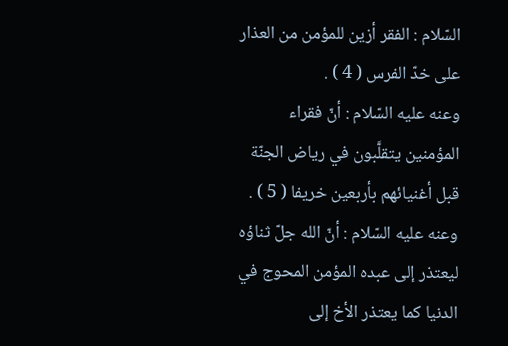السّلام : الفقر أزين للمؤمن من العذار على خدّ الفرس ( 4 ) .
وعنه عليه السّلام : أنّ فقراء المؤمنين يتقلَّبون في رياض الجنّة قبل أغنيائهم بأربعين خريفا ( 5 ) .
وعنه عليه السّلام : أنّ الله جلّ ثناؤه ليعتذر إلى عبده المؤمن المحوج في الدنيا كما يعتذر الأخ إلى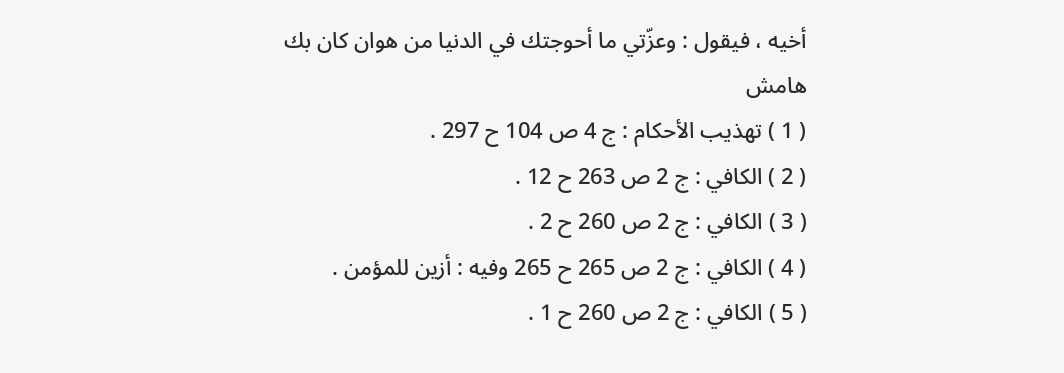أخيه ، فيقول : وعزّتي ما أحوجتك في الدنيا من هوان كان بك
هامش
( 1 ) تهذيب الأحكام : ج 4 ص 104 ح 297 .
( 2 ) الكافي : ج 2 ص 263 ح 12 .
( 3 ) الكافي : ج 2 ص 260 ح 2 .
( 4 ) الكافي : ج 2 ص 265 ح 265 وفيه : أزين للمؤمن .
( 5 ) الكافي : ج 2 ص 260 ح 1 .